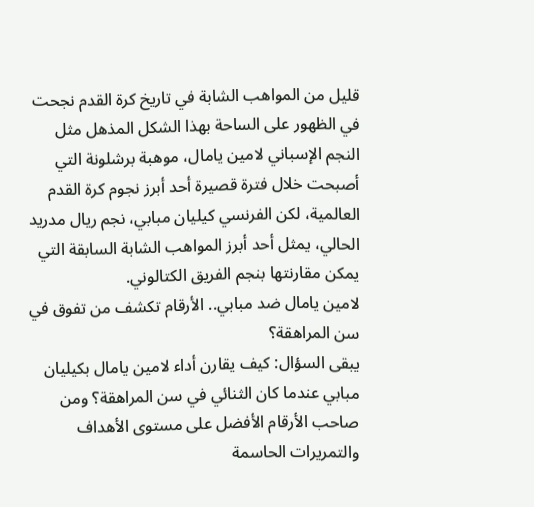قليل من المواهب الشابة في تاريخ كرة القدم نجحت في الظهور على الساحة بهذا الشكل المذهل مثل النجم الإسباني لامين يامال، موهبة برشلونة التي أصبحت خلال فترة قصيرة أحد أبرز نجوم كرة القدم العالمية، لكن الفرنسي كيليان مبابي، نجم ريال مدريد الحالي، يمثل أحد أبرز المواهب الشابة السابقة التي يمكن مقارنتها بنجم الفريق الكتالوني.
لامين يامال ضد مبابي.. الأرقام تكشف من تفوق في سن المراهقة؟
يبقى السؤال: كيف يقارن أداء لامين يامال بكيليان مبابي عندما كان الثنائي في سن المراهقة؟ ومن صاحب الأرقام الأفضل على مستوى الأهداف والتمريرات الحاسمة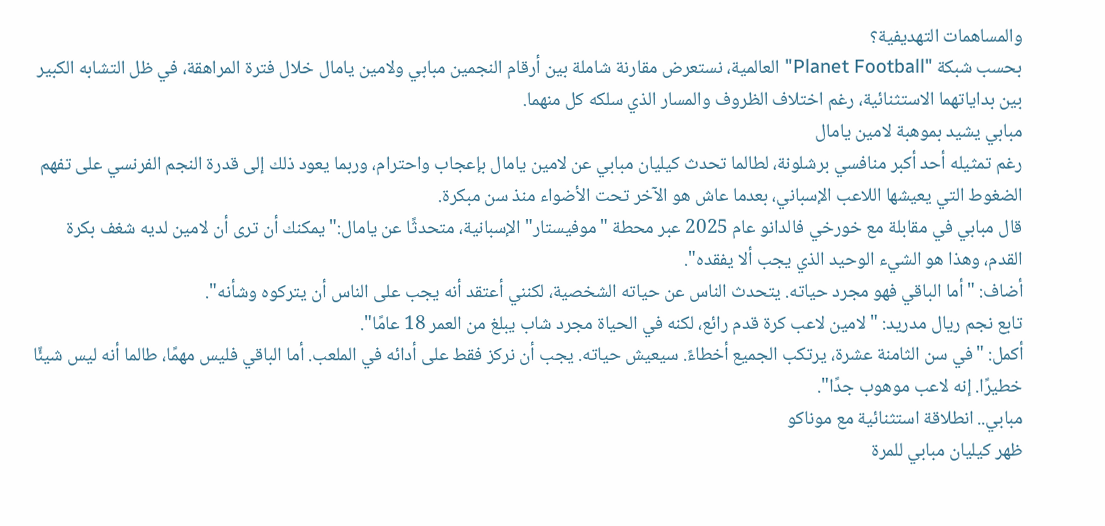والمساهمات التهديفية؟
بحسب شبكة "Planet Football" العالمية، نستعرض مقارنة شاملة بين أرقام النجمين مبابي ولامين يامال خلال فترة المراهقة، في ظل التشابه الكبير بين بداياتهما الاستثنائية، رغم اختلاف الظروف والمسار الذي سلكه كل منهما.
مبابي يشيد بموهبة لامين يامال
رغم تمثيله أحد أكبر منافسي برشلونة، لطالما تحدث كيليان مبابي عن لامين يامال بإعجاب واحترام، وربما يعود ذلك إلى قدرة النجم الفرنسي على تفهم الضغوط التي يعيشها اللاعب الإسباني، بعدما عاش هو الآخر تحت الأضواء منذ سن مبكرة.
قال مبابي في مقابلة مع خورخي فالدانو عام 2025 عبر محطة "موفيستار" الإسبانية، متحدثًا عن يامال:"يمكنك أن ترى أن لامين لديه شغف بكرة القدم، وهذا هو الشيء الوحيد الذي يجب ألا يفقده".
أضاف: "أما الباقي فهو مجرد حياته. يتحدث الناس عن حياته الشخصية، لكنني أعتقد أنه يجب على الناس أن يتركوه وشأنه".
تابع نجم ريال مدريد: "لامين لاعب كرة قدم رائع، لكنه في الحياة مجرد شاب يبلغ من العمر 18 عامًا".
أكمل: "في سن الثامنة عشرة، يرتكب الجميع أخطاءً. سيعيش حياته. يجب أن نركز فقط على أدائه في الملعب. أما الباقي فليس مهمًا، طالما أنه ليس شيئًا خطيرًا. إنه لاعب موهوب جدًا".
مبابي.. انطلاقة استثنائية مع موناكو
ظهر كيليان مبابي للمرة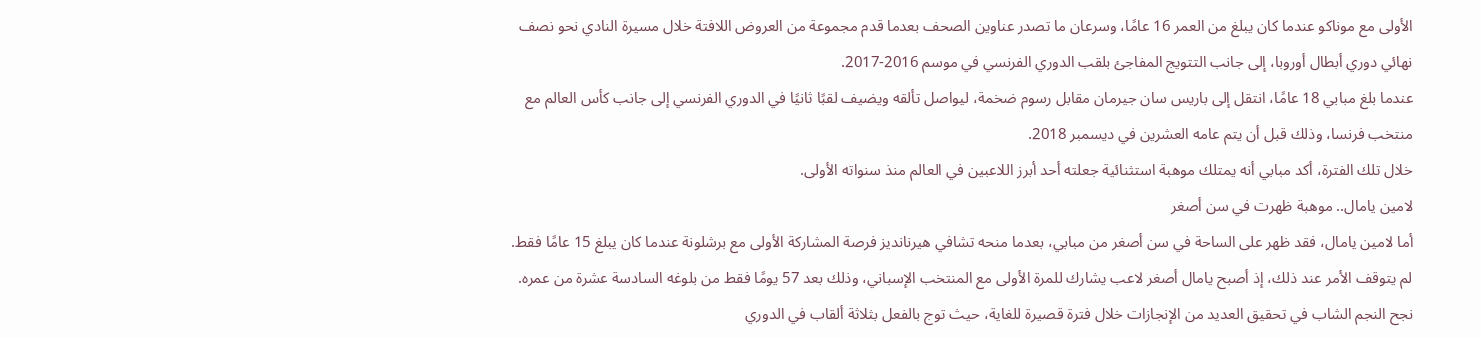الأولى مع موناكو عندما كان يبلغ من العمر 16 عامًا، وسرعان ما تصدر عناوين الصحف بعدما قدم مجموعة من العروض اللافتة خلال مسيرة النادي نحو نصف نهائي دوري أبطال أوروبا، إلى جانب التتويج المفاجئ بلقب الدوري الفرنسي في موسم 2016-2017.
عندما بلغ مبابي 18 عامًا، انتقل إلى باريس سان جيرمان مقابل رسوم ضخمة، ليواصل تألقه ويضيف لقبًا ثانيًا في الدوري الفرنسي إلى جانب كأس العالم مع منتخب فرنسا، وذلك قبل أن يتم عامه العشرين في ديسمبر 2018.
خلال تلك الفترة، أكد مبابي أنه يمتلك موهبة استثنائية جعلته أحد أبرز اللاعبين في العالم منذ سنواته الأولى.
لامين يامال.. موهبة ظهرت في سن أصغر
أما لامين يامال، فقد ظهر على الساحة في سن أصغر من مبابي، بعدما منحه تشافي هيرنانديز فرصة المشاركة الأولى مع برشلونة عندما كان يبلغ 15 عامًا فقط.
لم يتوقف الأمر عند ذلك، إذ أصبح يامال أصغر لاعب يشارك للمرة الأولى مع المنتخب الإسباني، وذلك بعد 57 يومًا فقط من بلوغه السادسة عشرة من عمره.
نجح النجم الشاب في تحقيق العديد من الإنجازات خلال فترة قصيرة للغاية، حيث توج بالفعل بثلاثة ألقاب في الدوري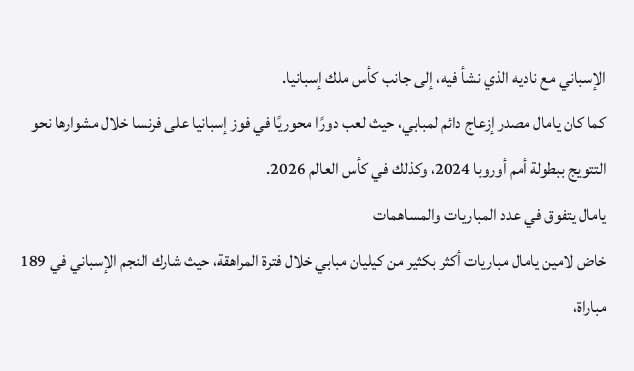الإسباني مع ناديه الذي نشأ فيه، إلى جانب كأس ملك إسبانيا.
كما كان يامال مصدر إزعاج دائم لمبابي، حيث لعب دورًا محوريًا في فوز إسبانيا على فرنسا خلال مشوارها نحو التتويج ببطولة أمم أوروبا 2024، وكذلك في كأس العالم 2026.
يامال يتفوق في عدد المباريات والمساهمات
خاض لامين يامال مباريات أكثر بكثير من كيليان مبابي خلال فترة المراهقة، حيث شارك النجم الإسباني في 189 مباراة،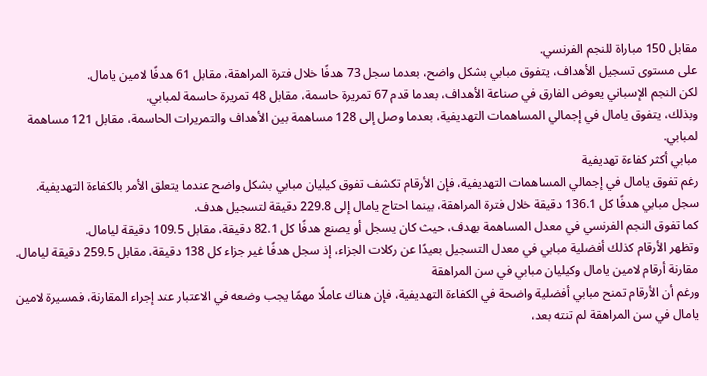مقابل 150 مباراة للنجم الفرنسي.
على مستوى تسجيل الأهداف، يتفوق مبابي بشكل واضح، بعدما سجل 73 هدفًا خلال فترة المراهقة، مقابل 61 هدفًا لامين يامال.
لكن النجم الإسباني يعوض الفارق في صناعة الأهداف، بعدما قدم 67 تمريرة حاسمة، مقابل 48 تمريرة حاسمة لمبابي.
وبذلك، يتفوق يامال في إجمالي المساهمات التهديفية، بعدما وصل إلى 128 مساهمة بين الأهداف والتمريرات الحاسمة، مقابل 121 مساهمة لمبابي.
مبابي أكثر كفاءة تهديفية
رغم تفوق يامال في إجمالي المساهمات التهديفية، فإن الأرقام تكشف تفوق كيليان مبابي بشكل واضح عندما يتعلق الأمر بالكفاءة التهديفية.
سجل مبابي هدفًا كل 136.1 دقيقة خلال فترة المراهقة، بينما احتاج يامال إلى 229.8 دقيقة لتسجيل هدف.
كما تفوق النجم الفرنسي في معدل المساهمة بهدف، حيث كان يسجل أو يصنع هدفًا كل 82.1 دقيقة، مقابل 109.5 دقيقة ليامال.
وتظهر الأرقام كذلك أفضلية مبابي في معدل التسجيل بعيدًا عن ركلات الجزاء، إذ سجل هدفًا غير جزاء كل 138 دقيقة، مقابل 259.5 دقيقة ليامال.
مقارنة أرقام لامين يامال وكيليان مبابي في سن المراهقة
ورغم أن الأرقام تمنح مبابي أفضلية واضحة في الكفاءة التهديفية، فإن هناك عاملًا مهمًا يجب وضعه في الاعتبار عند إجراء المقارنة، فمسيرة لامين يامال في سن المراهقة لم تنته بعد،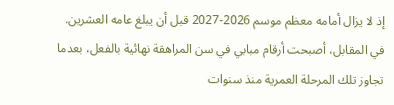إذ لا يزال أمامه معظم موسم 2026-2027 قبل أن يبلغ عامه العشرين.
في المقابل، أصبحت أرقام مبابي في سن المراهقة نهائية بالفعل، بعدما تجاوز تلك المرحلة العمرية منذ سنوات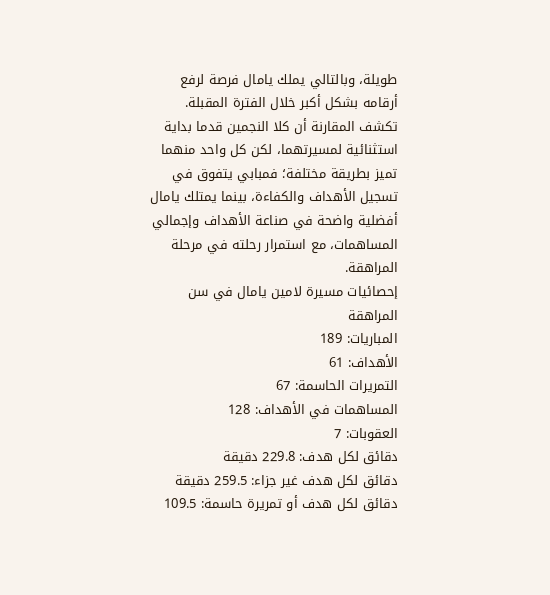طويلة، وبالتالي يملك يامال فرصة لرفع أرقامه بشكل أكبر خلال الفترة المقبلة.
تكشف المقارنة أن كلا النجمين قدما بداية استثنائية لمسيرتهما، لكن كل واحد منهما تميز بطريقة مختلفة؛ فمبابي يتفوق في تسجيل الأهداف والكفاءة، بينما يمتلك يامال أفضلية واضحة في صناعة الأهداف وإجمالي المساهمات، مع استمرار رحلته في مرحلة المراهقة.
إحصائيات مسيرة لامين يامال في سن المراهقة
المباريات: 189
الأهداف: 61
التمريرات الحاسمة: 67
المساهمات في الأهداف: 128
العقوبات: 7
دقائق لكل هدف: 229.8 دقيقة
دقائق لكل هدف غير جزاء: 259.5 دقيقة
دقائق لكل هدف أو تمريرة حاسمة: 109.5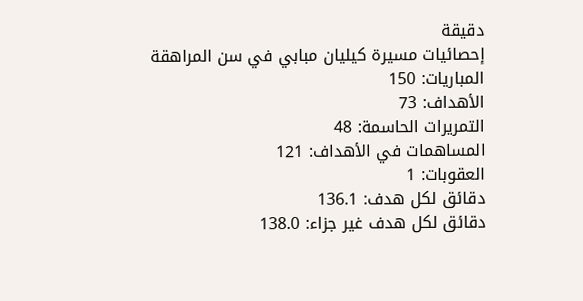دقيقة
إحصائيات مسيرة كيليان مبابي في سن المراهقة
المباريات: 150
الأهداف: 73
التمريرات الحاسمة: 48
المساهمات في الأهداف: 121
العقوبات: 1
دقائق لكل هدف: 136.1
دقائق لكل هدف غير جزاء: 138.0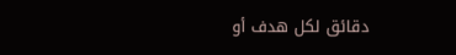دقائق لكل هدف أو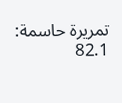تمريرة حاسمة: 82.1